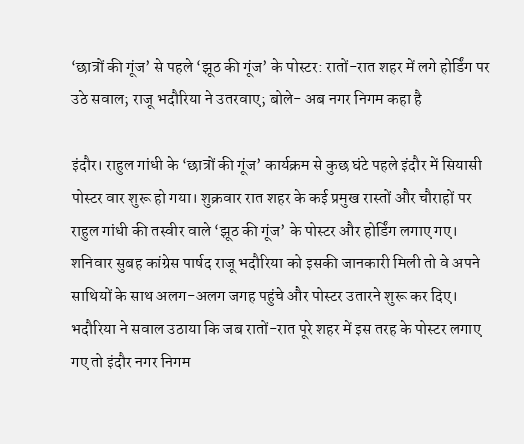‘छात्रों की गूंज’ से पहले ‘झूठ की गूंज’ के पोस्टर: रातों-रात शहर में लगे होर्डिंग पर उठे सवाल; राजू भदौरिया ने उतरवाए; बोले- अब नगर निगम कहा है

इंदौर। राहुल गांधी के ‘छात्रों की गूंज’ कार्यक्रम से कुछ घंटे पहले इंदौर में सियासी पोस्टर वार शुरू हो गया। शुक्रवार रात शहर के कई प्रमुख रास्तों और चौराहों पर राहुल गांधी की तस्वीर वाले ‘झूठ की गूंज’ के पोस्टर और होर्डिंग लगाए गए। शनिवार सुबह कांग्रेस पार्षद राजू भदौरिया को इसकी जानकारी मिली तो वे अपने साथियों के साथ अलग-अलग जगह पहुंचे और पोस्टर उतारने शुरू कर दिए। भदौरिया ने सवाल उठाया कि जब रातों-रात पूरे शहर में इस तरह के पोस्टर लगाए गए तो इंदौर नगर निगम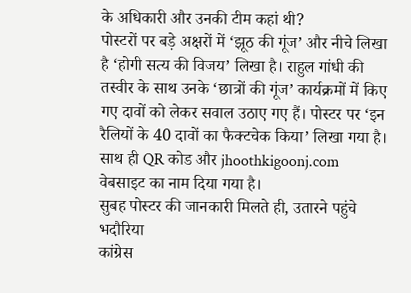के अधिकारी और उनकी टीम कहां थी?
पोस्टरों पर बड़े अक्षरों में ‘झूठ की गूंज’ और नीचे लिखा है ‘होगी सत्य की विजय’ लिखा है। राहुल गांधी की तस्वीर के साथ उनके ‘छात्रों की गूंज’ कार्यक्रमों में किए गए दावों को लेकर सवाल उठाए गए हैं। पोस्टर पर ‘इन रैलियों के 40 दावों का फैक्टचेक किया’ लिखा गया है। साथ ही QR कोड और jhoothkigoonj.com वेबसाइट का नाम दिया गया है।
सुबह पोस्टर की जानकारी मिलते ही, उतारने पहुंचे भदौरिया
कांग्रेस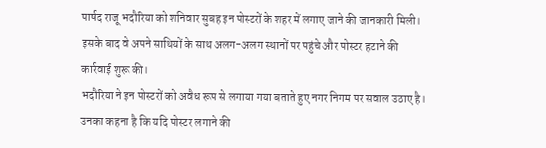पार्षद राजू भदौरिया को शनिवार सुबह इन पोस्टरों के शहर में लगाए जाने की जानकारी मिली। इसके बाद वे अपने साथियों के साथ अलग-अलग स्थानों पर पहुंचे और पोस्टर हटाने की कार्रवाई शुरू की।
भदौरिया ने इन पोस्टरों को अवैध रूप से लगाया गया बताते हुए नगर निगम पर सवाल उठाए है। उनका कहना है कि यदि पोस्टर लगाने की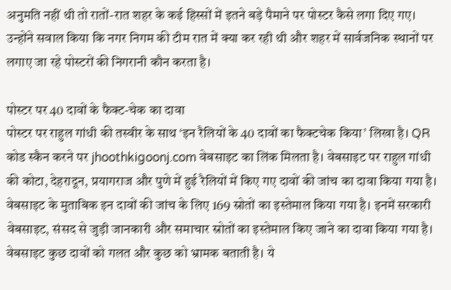अनुमति नहीं थी तो रातों-रात शहर के कई हिस्सों में इतने बड़े पैमाने पर पोस्टर कैसे लगा दिए गए।
उन्होंने सवाल किया कि नगर निगम की टीम रात में क्या कर रही थी और शहर में सार्वजनिक स्थानों पर लगाए जा रहे पोस्टरों की निगरानी कौन करता है।

पोस्टर पर 40 दावों के फैक्ट-चेक का दावा
पोस्टर पर राहुल गांधी की तस्वीर के साथ ‘इन रैलियों के 40 दावों का फैक्टचेक किया’ लिखा है। QR कोड स्कैन करने पर jhoothkigoonj.com वेबसाइट का लिंक मिलता है। वेबसाइट पर राहुल गांधी की कोटा, देहरादून, प्रयागराज और पुणे में हुई रैलियों में किए गए दावों की जांच का दावा किया गया है।
वेबसाइट के मुताबिक इन दावों की जांच के लिए 169 स्रोतों का इस्तेमाल किया गया है। इनमें सरकारी वेबसाइट, संसद से जुड़ी जानकारी और समाचार स्रोतों का इस्तेमाल किए जाने का दावा किया गया है। वेबसाइट कुछ दावों को गलत और कुछ को भ्रामक बताती है। ये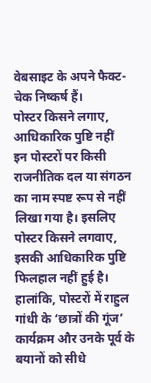वेबसाइट के अपने फैक्ट-चेक निष्कर्ष हैं।
पोस्टर किसने लगाए, आधिकारिक पुष्टि नहीं
इन पोस्टरों पर किसी राजनीतिक दल या संगठन का नाम स्पष्ट रूप से नहीं लिखा गया है। इसलिए पोस्टर किसने लगवाए, इसकी आधिकारिक पुष्टि फिलहाल नहीं हुई है। हालांकि, पोस्टरों में राहुल गांधी के ‘छात्रों की गूंज’ कार्यक्रम और उनके पूर्व के बयानों को सीधे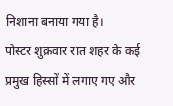निशाना बनाया गया है।
पोस्टर शुक्रवार रात शहर के कई प्रमुख हिस्सों में लगाए गए और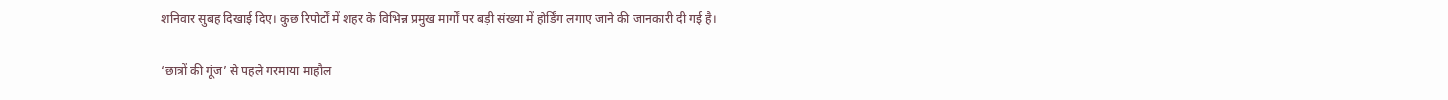शनिवार सुबह दिखाई दिए। कुछ रिपोर्टों में शहर के विभिन्न प्रमुख मार्गों पर बड़ी संख्या में होर्डिंग लगाए जाने की जानकारी दी गई है।

‘छात्रों की गूंज’ से पहले गरमाया माहौल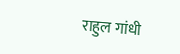राहुल गांधी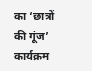का ‘छात्रों की गूंज’ कार्यक्रम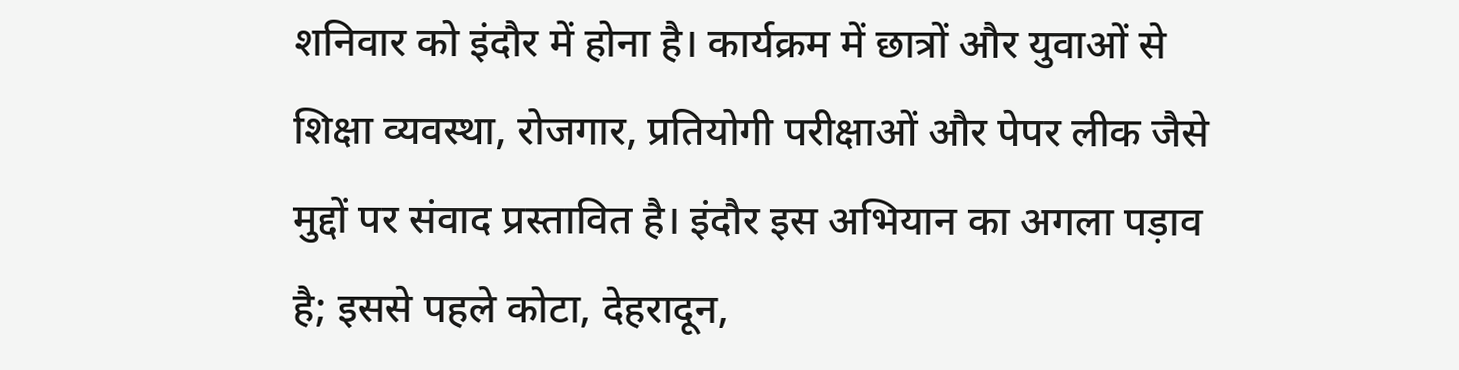शनिवार को इंदौर में होना है। कार्यक्रम में छात्रों और युवाओं से शिक्षा व्यवस्था, रोजगार, प्रतियोगी परीक्षाओं और पेपर लीक जैसे मुद्दों पर संवाद प्रस्तावित है। इंदौर इस अभियान का अगला पड़ाव है; इससे पहले कोटा, देहरादून,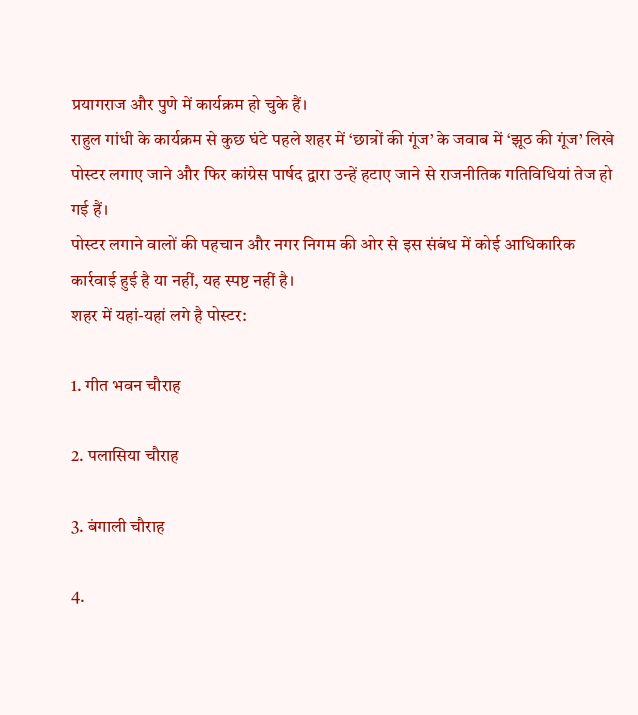प्रयागराज और पुणे में कार्यक्रम हो चुके हैं।
राहुल गांधी के कार्यक्रम से कुछ घंटे पहले शहर में ‘छात्रों की गूंज’ के जवाब में ‘झूठ की गूंज’ लिखे पोस्टर लगाए जाने और फिर कांग्रेस पार्षद द्वारा उन्हें हटाए जाने से राजनीतिक गतिविधियां तेज हो गई हैं।
पोस्टर लगाने वालों की पहचान और नगर निगम की ओर से इस संबंध में कोई आधिकारिक कार्रवाई हुई है या नहीं, यह स्पष्ट नहीं है।
शहर में यहां-यहां लगे है पोस्टर:

1. गीत भवन चौराह

2. पलासिया चौराह

3. बंगाली चौराह

4.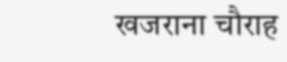खजराना चौराह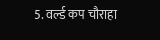5. वर्ल्ड कप चौराहा